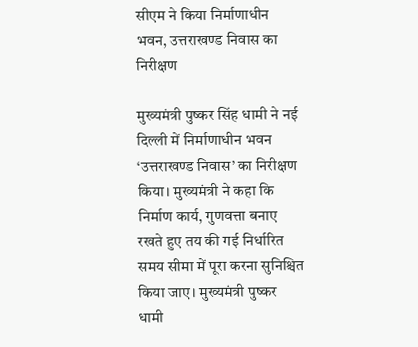सीएम ने किया निर्माणाधीन भवन, उत्तराखण्ड निवास का निरीक्षण

मुख्यमंत्री पुष्कर सिंह धामी ने नई दिल्ली में निर्माणाधीन भवन ‘उत्तराखण्ड निवास’ का निरीक्षण किया। मुख्यमंत्री ने कहा कि निर्माण कार्य, गुणवत्ता बनाए रखते हुए तय की गई निर्धारित समय सीमा में पूरा करना सुनिश्चित किया जाए। मुख्यमंत्री पुष्कर धामी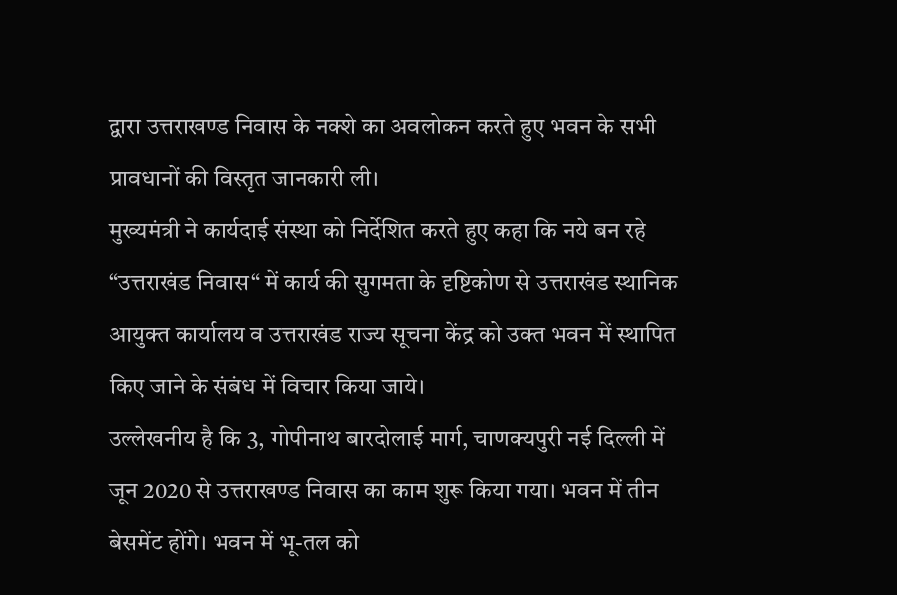द्वारा उत्तराखण्ड निवास के नक्शे का अवलोकन करते हुए भवन के सभी प्रावधानों की विस्तृत जानकारी ली।
मुख्यमंत्री ने कार्यदाई संस्था को निर्देशित करते हुए कहा कि नये बन रहे “उत्तराखंड निवास“ में कार्य की सुगमता के दृष्टिकोण से उत्तराखंड स्थानिक आयुक्त कार्यालय व उत्तराखंड राज्य सूचना केंद्र को उक्त भवन में स्थापित किए जाने के संबंध में विचार किया जाये।
उल्लेखनीय है कि 3, गोपीनाथ बारदोलाई मार्ग, चाणक्यपुरी नई दिल्ली में जून 2020 से उत्तराखण्ड निवास का काम शुरू किया गया। भवन में तीन बेसमेंट होंगे। भवन में भू-तल को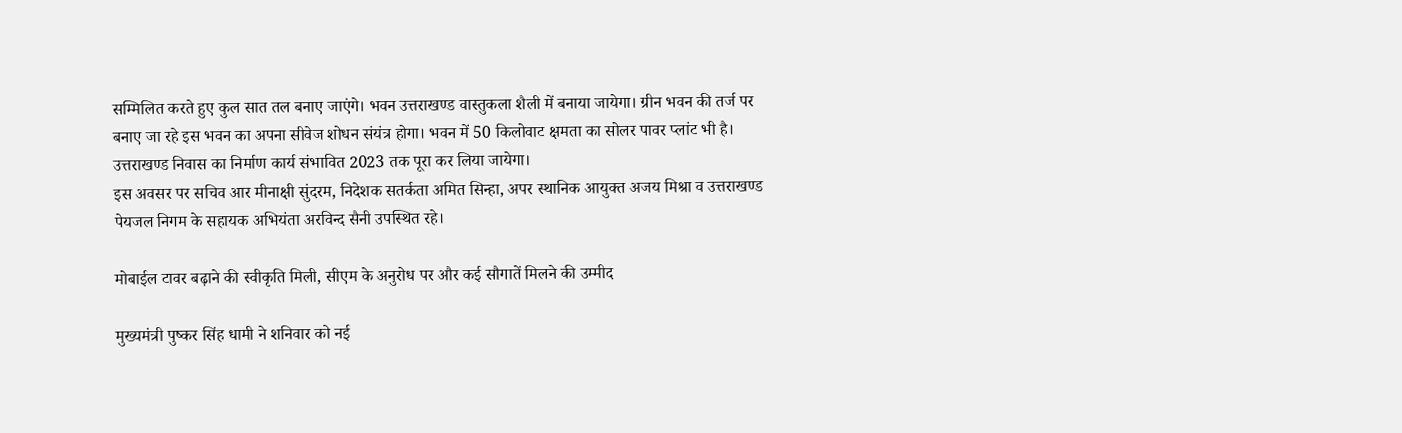सम्मिलित करते हुए कुल सात तल बनाए जाएंगे। भवन उत्तराखण्ड वास्तुकला शैली में बनाया जायेगा। ग्रीन भवन की तर्ज पर बनाए जा रहे इस भवन का अपना सीवेज शोधन संयंत्र होगा। भवन में 50 किलोवाट क्षमता का सोलर पावर प्लांट भी है। उत्तराखण्ड निवास का निर्माण कार्य संभावित 2023 तक पूरा कर लिया जायेगा।
इस अवसर पर सचिव आर मीनाक्षी सुंदरम, निदेशक सतर्कता अमित सिन्हा, अपर स्थानिक आयुक्त अजय मिश्रा व उत्तराखण्ड पेयजल निगम के सहायक अभियंता अरविन्द सैनी उपस्थित रहे।

मोबाईल टावर बढ़ाने की स्वीकृति मिली, सीएम के अनुरोध पर और कई सौगातें मिलने की उम्मीद

मुख्यमंत्री पुष्कर सिंह धामी ने शनिवार को नई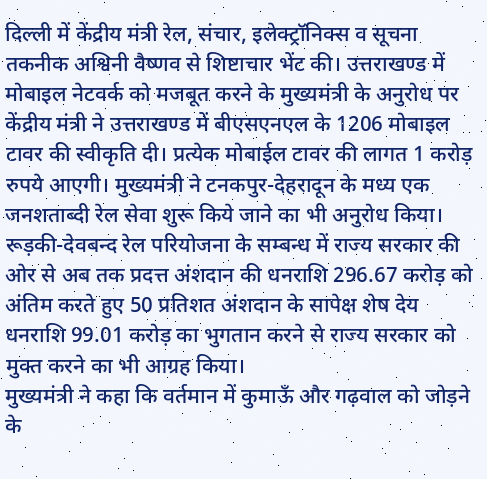दिल्ली में केंद्रीय मंत्री रेल, संचार, इलेक्ट्रॉनिक्स व सूचना तकनीक अश्विनी वैष्णव से शिष्टाचार भेंट की। उत्तराखण्ड में मोबाइल नेटवर्क को मजबूत करने के मुख्यमंत्री के अनुरोध पर केंद्रीय मंत्री ने उत्तराखण्ड में बीएसएनएल के 1206 मोबाइल टावर की स्वीकृति दी। प्रत्येक मोबाईल टावर की लागत 1 करोड़ रुपये आएगी। मुख्यमंत्री ने टनकपुर-देहरादून के मध्य एक जनशताब्दी रेल सेवा शुरू किये जाने का भी अनुरोध किया। रूड़की-देवबन्द रेल परियोजना के सम्बन्ध में राज्य सरकार की ओर से अब तक प्रदत्त अंशदान की धनराशि 296.67 करोड़ को अंतिम करते हुए 50 प्रतिशत अंशदान के सापेक्ष शेष देय धनराशि 99.01 करोड़ का भुगतान करने से राज्य सरकार को मुक्त करने का भी आग्रह किया।
मुख्यमंत्री ने कहा कि वर्तमान में कुमाऊँ और गढ़वाल को जोड़ने के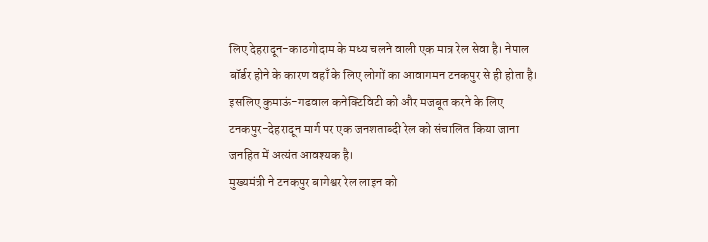लिए देहरादून-काठगोदाम के मध्य चलने वाली एक मात्र रेल सेवा है। नेपाल बॉर्डर होने के कारण वहाँ के लिए लोगों का आवागमन टनकपुर से ही होता है। इसलिए कुमाऊं-गढवाल कनेक्टिविटी को और मजबूत करने के लिए टनकपुर-देहरादून मार्ग पर एक जनशताब्दी रेल को संचालित किया जाना जनहित में अत्यंत आवश्यक है।
मुख्यमंत्री ने टनकपुर बागेश्वर रेल लाइन को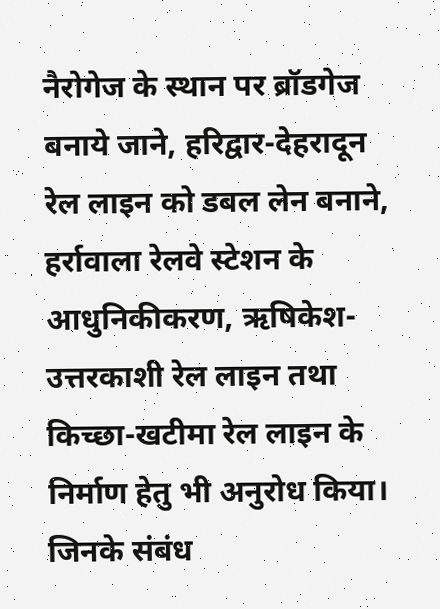नैरोगेज के स्थान पर ब्रॉडगेज बनाये जाने, हरिद्वार-देहरादून रेल लाइन को डबल लेन बनाने, हर्रावाला रेलवे स्टेशन के आधुनिकीकरण, ऋषिकेश-उत्तरकाशी रेल लाइन तथा किच्छा-खटीमा रेल लाइन के निर्माण हेतु भी अनुरोध किया। जिनके संबंध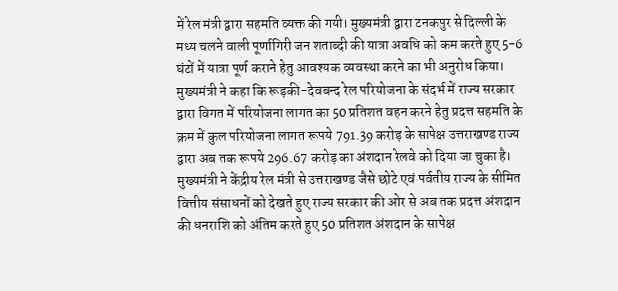में रेल मंत्री द्वारा सहमति व्यक्त की गयी। मुख्यमंत्री द्वारा टनकपुर से दिल्ली के मध्य चलने वाली पूर्णागिरी जन शताब्दी की यात्रा अवधि को कम करते हुए 5-6 घंटों में यात्रा पूर्ण कराने हेतु आवश्यक व्यवस्था करने का भी अनुरोध किया।
मुख्यमंत्री ने कहा कि रूड़की-देवबन्द रेल परियोजना के संदर्भ में राज्य सरकार द्वारा विगत में परियोजना लागत का 50 प्रतिशत वहन करने हेतु प्रदत्त सहमति के क्रम में कुल परियोजना लागत रूपये 791.39 करोड़ के सापेक्ष उत्तराखण्ड राज्य द्वारा अब तक रूपये 296.67 करोड़ का अंशदान रेलवे को दिया जा चुका है। मुख्यमंत्री ने केंद्रीय रेल मंत्री से उत्तराखण्ड जैसे छोटे एवं पर्वतीय राज्य के सीमित वित्तीय संसाधनों को देखते हुए राज्य सरकार की ओर से अब तक प्रदत्त अंशदान की धनराशि को अंतिम करते हुए 50 प्रतिशत अंशदान के सापेक्ष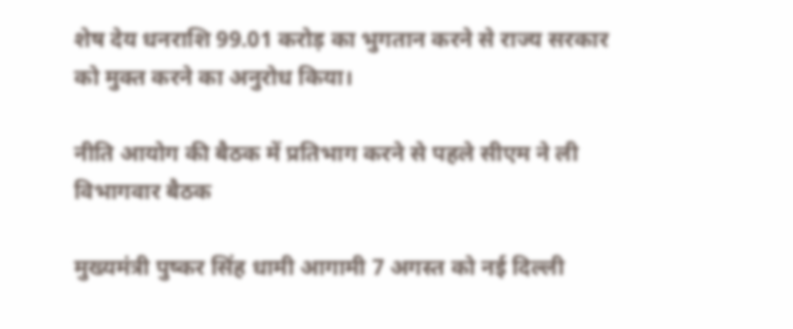शेष देय धनराशि 99.01 करोड़ का भुगतान करने से राज्य सरकार को मुक्त करने का अनुरोध किया।

नीति आयोग की बैठक में प्रतिभाग करने से पहले सीएम ने ली विभागवार बैठक

मुख्यमंत्री पुष्कर सिंह धामी आगामी 7 अगस्त को नई दिल्ली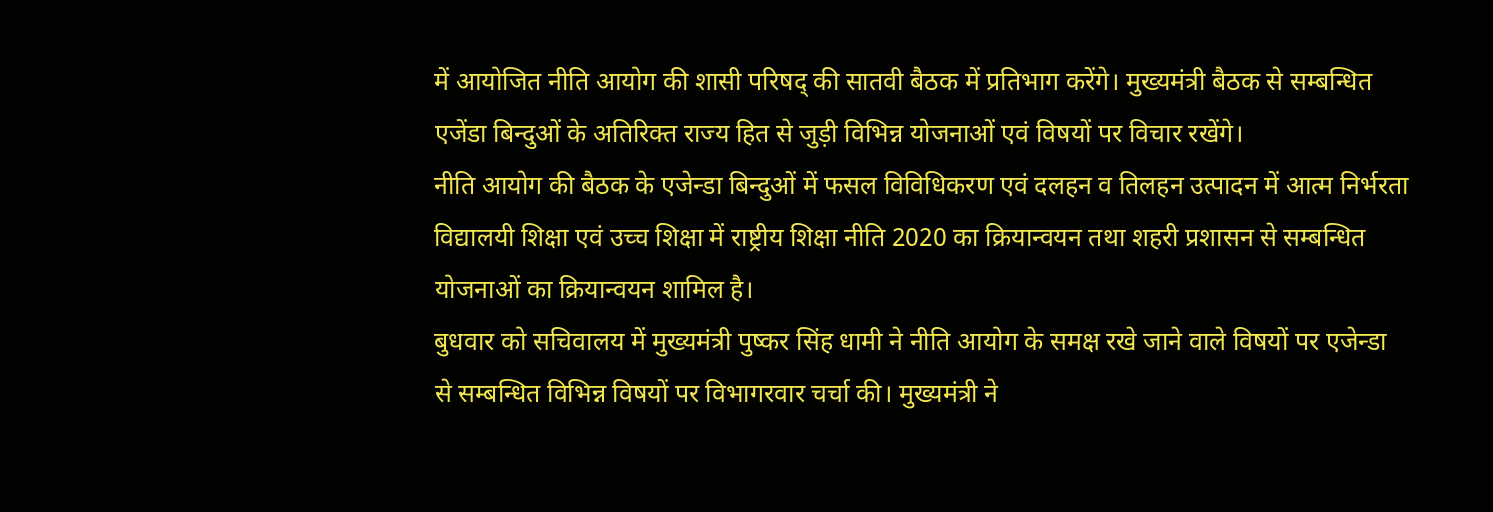में आयोजित नीति आयोग की शासी परिषद् की सातवी बैठक में प्रतिभाग करेंगे। मुख्यमंत्री बैठक से सम्बन्धित एजेंडा बिन्दुओं के अतिरिक्त राज्य हित से जुड़ी विभिन्न योजनाओं एवं विषयों पर विचार रखेंगे।
नीति आयोग की बैठक के एजेन्डा बिन्दुओं में फसल विविधिकरण एवं दलहन व तिलहन उत्पादन में आत्म निर्भरता विद्यालयी शिक्षा एवं उच्च शिक्षा में राष्ट्रीय शिक्षा नीति 2020 का क्रियान्वयन तथा शहरी प्रशासन से सम्बन्धित योजनाओं का क्रियान्वयन शामिल है।
बुधवार को सचिवालय में मुख्यमंत्री पुष्कर सिंह धामी ने नीति आयोग के समक्ष रखे जाने वाले विषयों पर एजेन्डा से सम्बन्धित विभिन्न विषयों पर विभागरवार चर्चा की। मुख्यमंत्री ने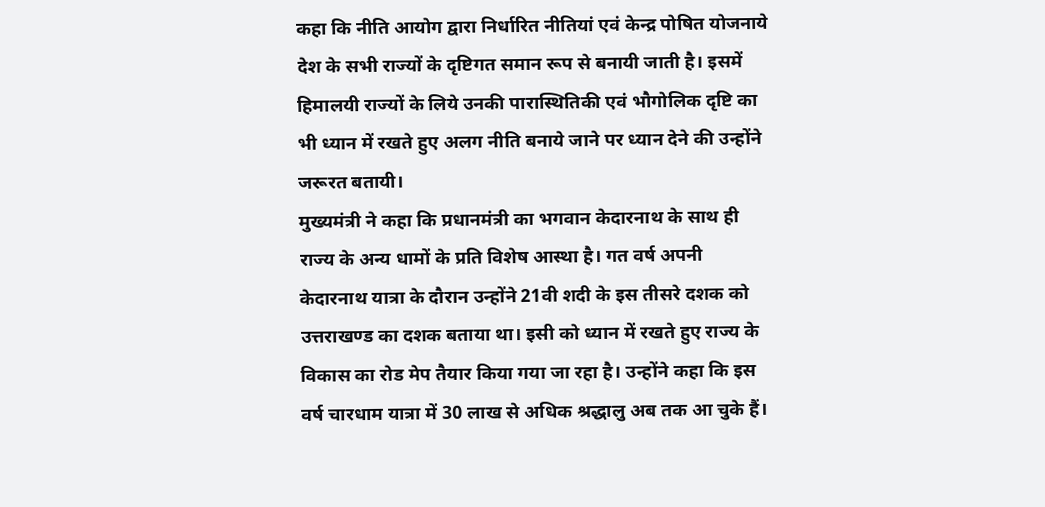कहा कि नीति आयोग द्वारा निर्धारित नीतियां एवं केन्द्र पोषित योजनाये देश के सभी राज्यों के दृष्टिगत समान रूप से बनायी जाती है। इसमें हिमालयी राज्यों के लिये उनकी पारास्थितिकी एवं भौगोलिक दृष्टि का भी ध्यान में रखते हुए अलग नीति बनाये जाने पर ध्यान देने की उन्होंने जरूरत बतायी।
मुख्यमंत्री ने कहा कि प्रधानमंत्री का भगवान केदारनाथ के साथ ही राज्य के अन्य धामों के प्रति विशेष आस्था है। गत वर्ष अपनी केदारनाथ यात्रा के दौरान उन्होंने 21वी शदी के इस तीसरे दशक को उत्तराखण्ड का दशक बताया था। इसी को ध्यान में रखते हुए राज्य के विकास का रोड मेप तैयार किया गया जा रहा है। उन्होंने कहा कि इस वर्ष चारधाम यात्रा में 30 लाख से अधिक श्रद्धालु अब तक आ चुके हैं।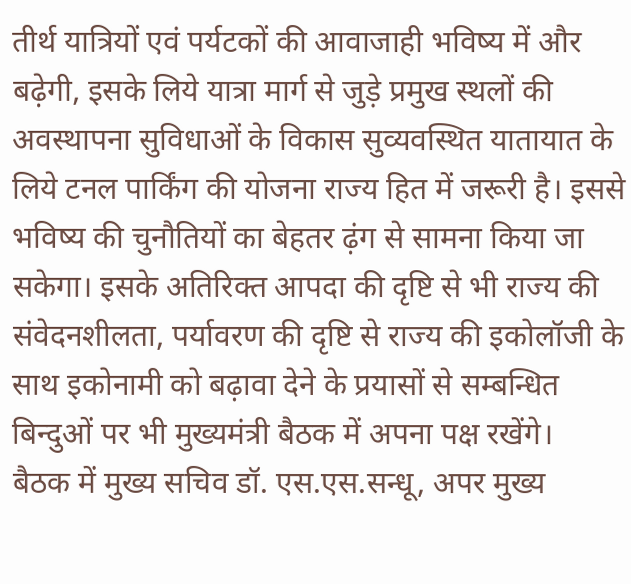तीर्थ यात्रियों एवं पर्यटकों की आवाजाही भविष्य में और बढ़ेगी, इसके लिये यात्रा मार्ग से जुड़े प्रमुख स्थलों की अवस्थापना सुविधाओं के विकास सुव्यवस्थित यातायात के लिये टनल पार्किंग की योजना राज्य हित में जरूरी है। इससे भविष्य की चुनौतियों का बेहतर ढ़ंग से सामना किया जा सकेगा। इसके अतिरिक्त आपदा की दृष्टि से भी राज्य की संवेदनशीलता, पर्यावरण की दृष्टि से राज्य की इकोलॉजी के साथ इकोनामी को बढ़ावा देने के प्रयासों से सम्बन्धित बिन्दुओं पर भी मुख्यमंत्री बैठक में अपना पक्ष रखेंगे।
बैठक में मुख्य सचिव डॉ. एस.एस.सन्धू, अपर मुख्य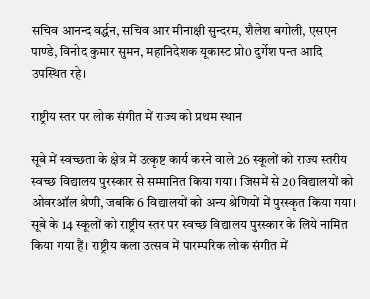सचिव आनन्द वर्द्धन, सचिव आर मीनाक्षी सुन्दरम, शैलेश बगोली, एसएन पाण्डे, विनोद कुमार सुमन, महानिदेशक यूकास्ट प्रो0 दुर्गेश पन्त आदि उपस्थित रहे।

राष्ट्रीय स्तर पर लोक संगीत में राज्य को प्रथम स्थान

सूबे में स्वच्छता के क्षेत्र में उत्कृष्ट कार्य करने वाले 26 स्कूलों को राज्य स्तरीय स्वच्छ विद्यालय पुरस्कार से सम्मानित किया गया। जिसमें से 20 विद्यालयों को ओवरऑल श्रेणी, जबकि 6 विद्यालयों को अन्य श्रेणियों में पुरस्कृत किया गया। सूबे के 14 स्कूलों को राष्ट्रीय स्तर पर स्वच्छ विद्यालय पुरस्कार के लिये नामित किया गया हैं। राष्ट्रीय कला उत्सव में पारम्परिक लोक संगीत में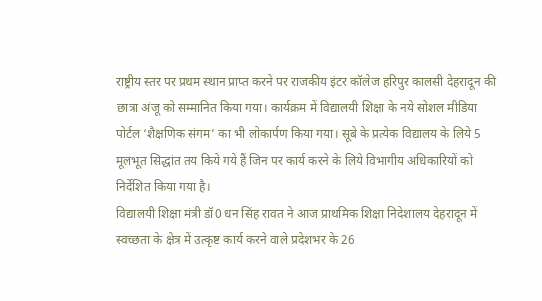राष्ट्रीय स्तर पर प्रथम स्थान प्राप्त करने पर राजकीय इंटर कॉलेज हरिपुर कालसी देहरादून की छात्रा अंजू को सम्मानित किया गया। कार्यक्रम में विद्यालयी शिक्षा के नये सोशल मीडिया पोर्टल ‘शैक्षणिक संगम’ का भी लोकार्पण किया गया। सूबे के प्रत्येक विद्यालय के लिये 5 मूलभूत सिद्धांत तय किये गये हैं जिन पर कार्य करने के लिये विभागीय अधिकारियों को निर्देशित किया गया है।
विद्यालयी शिक्षा मंत्री डॉ0 धन सिंह रावत ने आज प्राथमिक शिक्षा निदेशालय देहरादून में स्वच्छता के क्षेत्र में उत्कृष्ट कार्य करने वाले प्रदेशभर के 26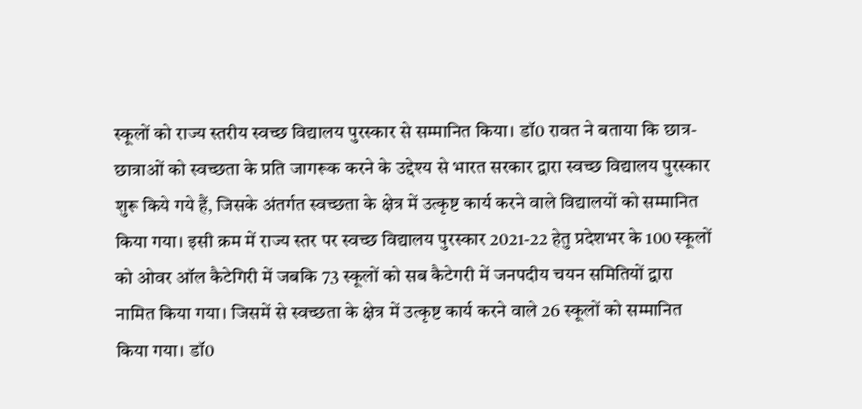स्कूलों को राज्य स्तरीय स्वच्छ विद्यालय पुरस्कार से सम्मानित किया। डॉ0 रावत ने बताया कि छात्र-छात्राओं को स्वच्छता के प्रति जागरूक करने के उद्देश्य से भारत सरकार द्वारा स्वच्छ विद्यालय पुरस्कार शुरू किये गये हैं, जिसके अंतर्गत स्वच्छता के क्षेत्र में उत्कृष्ट कार्य करने वाले विद्यालयों को सम्मानित किया गया। इसी क्रम में राज्य स्तर पर स्वच्छ विद्यालय पुरस्कार 2021-22 हेतु प्रदेशभर के 100 स्कूलों को ओवर ऑल कैटेगिरी में जबकि 73 स्कूलों को सब कैटेगरी में जनपदीय चयन समितियों द्वारा नामित किया गया। जिसमें से स्वच्छता के क्षेत्र में उत्कृष्ट कार्य करने वाले 26 स्कूलों को सम्मानित किया गया। डॉ0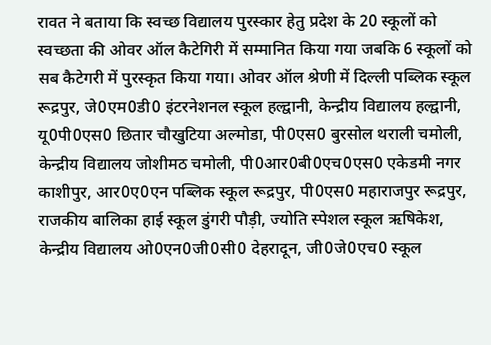रावत ने बताया कि स्वच्छ विद्यालय पुरस्कार हेतु प्रदेश के 20 स्कूलों को स्वच्छता की ओवर ऑल कैटेगिरी में सम्मानित किया गया जबकि 6 स्कूलों को सब कैटेगरी में पुरस्कृत किया गया। ओवर ऑल श्रेणी में दिल्ली पब्लिक स्कूल रूद्रपुर, जे0एम0डी0 इंटरनेशनल स्कूल हल्द्वानी, केन्द्रीय विद्यालय हल्द्वानी, यू0पी0एस0 छितार चौखुटिया अल्मोडा, पी0एस0 बुरसोल थराली चमोली, केन्द्रीय विद्यालय जोशीमठ चमोली, पी0आर0बी0एच0एस0 एकेडमी नगर काशीपुर, आर0ए0एन पब्लिक स्कूल रूद्रपुर, पी0एस0 महाराजपुर रूद्रपुर, राजकीय बालिका हाई स्कूल डुंगरी पौड़ी, ज्योति स्पेशल स्कूल ऋषिकेश, केन्द्रीय विद्यालय ओ0एन0जी0सी0 देहरादून, जी0जे0एच0 स्कूल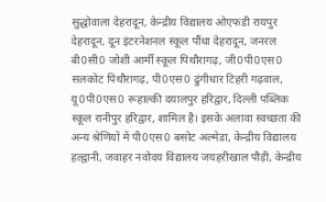सुद्धोवाला देहरादून, केन्द्रीय विद्यालय ओएफडी रायपुर देहरादून, दून इंटरनेशनल स्कूल पौंधा देहरादून, जनरल बी0सी0 जोशी आर्मी स्कूल पिथौरागढ़, जी0पी0एस0 सलकोट पिथौरागढ़, पी0एस0 ढुंगीधार टिहरी गढ़वाल, यू0पी0एस0 रूहाल्की दयालपुर हरिद्वार, दिल्ली पब्लिक स्कूल रानीपुर हरिद्वार, शामिल है। इसके अलावा स्वच्छता की अन्य श्रेणियों में पी0एस0 बसोट अल्मेडा, केन्द्रीय विद्यालय हल्द्वानी, जवाहर नवोदय विद्यालय जयहरीखाल पौड़ी, केन्द्रीय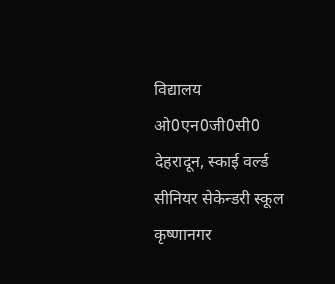विद्यालय ओ0एन0जी0सी0 देहरादून, स्काई वर्ल्ड सीनियर सेकेन्डरी स्कूल कृष्णानगर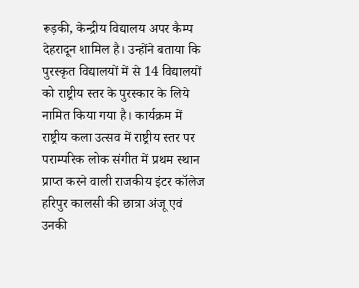रूड़की, केन्द्रीय विद्यालय अपर कैम्प देहरादून शामिल है। उन्होंने बताया कि पुरस्कृत विद्यालयों में से 14 विद्यालयों को राष्ट्रीय स्तर के पुरस्कार के लिये नामित किया गया है। कार्यक्रम में राष्ट्रीय कला उत्सव में राष्ट्रीय स्तर पर पराम्परिक लोक संगीत में प्रथम स्थान प्राप्त करने वाली राजकीय इंटर कॉलेज हरिपुर कालसी की छात्रा अंजू एवं उनकी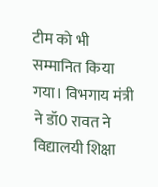टीम को भी सम्मानित किया गया। विभगाय मंत्री ने डॉ0 रावत ने विद्यालयी शिक्षा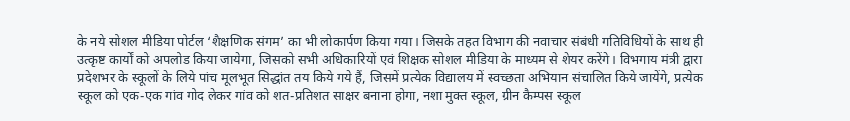के नये सोशल मीडिया पोर्टल ‘शैक्षणिक संगम’ का भी लोकार्पण किया गया। जिसके तहत विभाग की नवाचार संबंधी गतिविधियों के साथ ही उत्कृष्ट कार्यों को अपलोड किया जायेगा, जिसको सभी अधिकारियों एवं शिक्षक सोशल मीडिया के माध्यम से शेयर करेंगे। विभगाय मंत्री द्वारा प्रदेशभर के स्कूलों के लिये पांच मूलभूत सिद्धांत तय किये गये हैं, जिसमें प्रत्येक विद्यालय में स्वच्छता अभियान संचालित किये जायेंगे, प्रत्येक स्कूल को एक-एक गांव गोद लेकर गांव को शत-प्रतिशत साक्षर बनाना होगा, नशा मुक्त स्कूल, ग्रीन कैम्पस स्कूल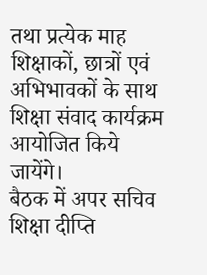तथा प्रत्येक माह शिक्षाकों, छात्रों एवं अभिभावकों के साथ शिक्षा संवाद कार्यक्रम आयोजित किये जायेंगे।
बैठक में अपर सचिव शिक्षा दीप्ति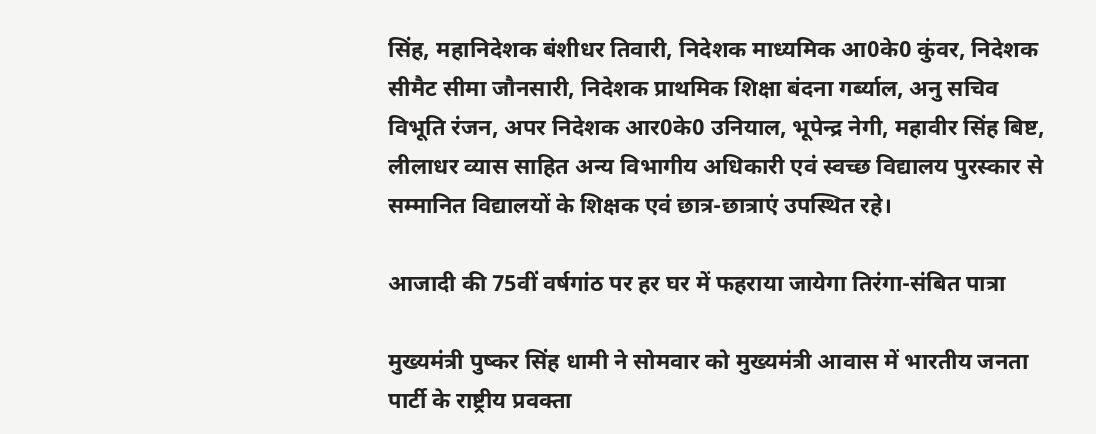सिंह, महानिदेशक बंशीधर तिवारी, निदेशक माध्यमिक आ0के0 कुंवर, निदेशक सीमैट सीमा जौनसारी, निदेशक प्राथमिक शिक्षा बंदना गर्ब्याल, अनु सचिव विभूति रंजन, अपर निदेशक आर0के0 उनियाल, भूपेन्द्र नेगी, महावीर सिंह बिष्ट, लीलाधर व्यास साहित अन्य विभागीय अधिकारी एवं स्वच्छ विद्यालय पुरस्कार से सम्मानित विद्यालयों के शिक्षक एवं छात्र-छात्राएं उपस्थित रहे।

आजादी की 75वीं वर्षगांठ पर हर घर में फहराया जायेगा तिरंगा-संबित पात्रा

मुख्यमंत्री पुष्कर सिंह धामी ने सोमवार को मुख्यमंत्री आवास में भारतीय जनता पार्टी के राष्ट्रीय प्रवक्ता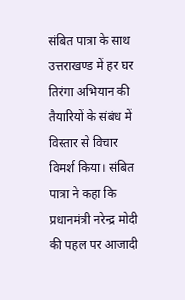संबित पात्रा के साथ उत्तराखण्ड में हर घर तिरंगा अभियान की तैयारियों के संबंध में विस्तार से विचार विमर्श किया। संबित पात्रा ने कहा कि प्रधानमंत्री नरेन्द्र मोदी की पहल पर आजादी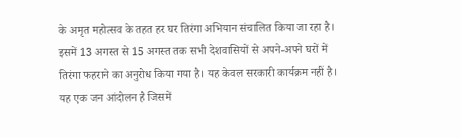के अमृत महोत्सव के तहत हर घर तिरंगा अभियान संचालित किया जा रहा है। इसमें 13 अगस्त से 15 अगस्त तक सभी देशवासियों से अपने-अपने घरों में तिरंगा फहराने का अनुरोध किया गया है। यह केवल सरकारी कार्यक्रम नहीं है। यह एक जन आंदोलन है जिसमें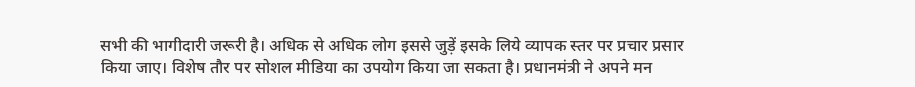सभी की भागीदारी जरूरी है। अधिक से अधिक लोग इससे जुड़ें इसके लिये व्यापक स्तर पर प्रचार प्रसार किया जाए। विशेष तौर पर सोशल मीडिया का उपयोग किया जा सकता है। प्रधानमंत्री ने अपने मन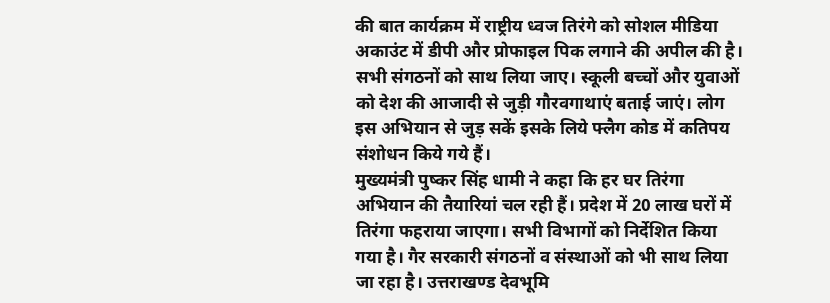की बात कार्यक्रम में राष्ट्रीय ध्वज तिरंगे को सोशल मीडिया अकाउंट में डीपी और प्रोफाइल पिक लगाने की अपील की है। सभी संगठनों को साथ लिया जाए। स्कूली बच्चों और युवाओं को देश की आजादी से जुड़ी गौरवगाथाएं बताई जाएं। लोग इस अभियान से जुड़ सकें इसके लिये फ्लैग कोड में कतिपय संशोधन किये गये हैं।
मुख्यमंत्री पुष्कर सिंह धामी ने कहा कि हर घर तिरंगा अभियान की तैयारियां चल रही हैं। प्रदेश में 20 लाख घरों में तिरंगा फहराया जाएगा। सभी विभागों को निर्देशित किया गया है। गैर सरकारी संगठनों व संस्थाओं को भी साथ लिया जा रहा है। उत्तराखण्ड देवभूमि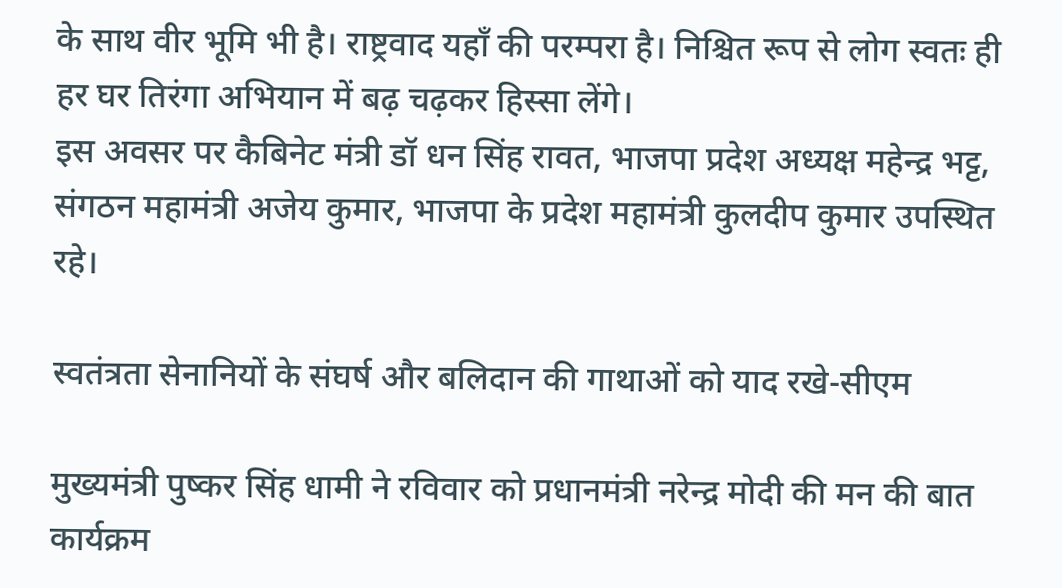के साथ वीर भूमि भी है। राष्ट्रवाद यहाँ की परम्परा है। निश्चित रूप से लोग स्वतः ही हर घर तिरंगा अभियान में बढ़ चढ़कर हिस्सा लेंगे।
इस अवसर पर कैबिनेट मंत्री डॉ धन सिंह रावत, भाजपा प्रदेश अध्यक्ष महेन्द्र भट्ट, संगठन महामंत्री अजेय कुमार, भाजपा के प्रदेश महामंत्री कुलदीप कुमार उपस्थित रहे।

स्वतंत्रता सेनानियों के संघर्ष और बलिदान की गाथाओं को याद रखे-सीएम

मुख्यमंत्री पुष्कर सिंह धामी ने रविवार को प्रधानमंत्री नरेन्द्र मोदी की मन की बात कार्यक्रम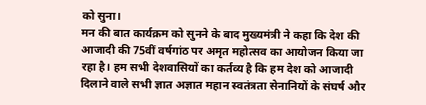को सुना।
मन की बात कार्यक्रम को सुनने के बाद मुख्यमंत्री ने कहा कि देश की आजादी की 75वीं वर्षगांठ पर अमृत महोत्सव का आयोजन किया जा रहा है। हम सभी देशवासियों का कर्तव्य है कि हम देश को आजादी दिलाने वाले सभी ज्ञात अज्ञात महान स्वतंत्रता सेनानियों के संघर्ष और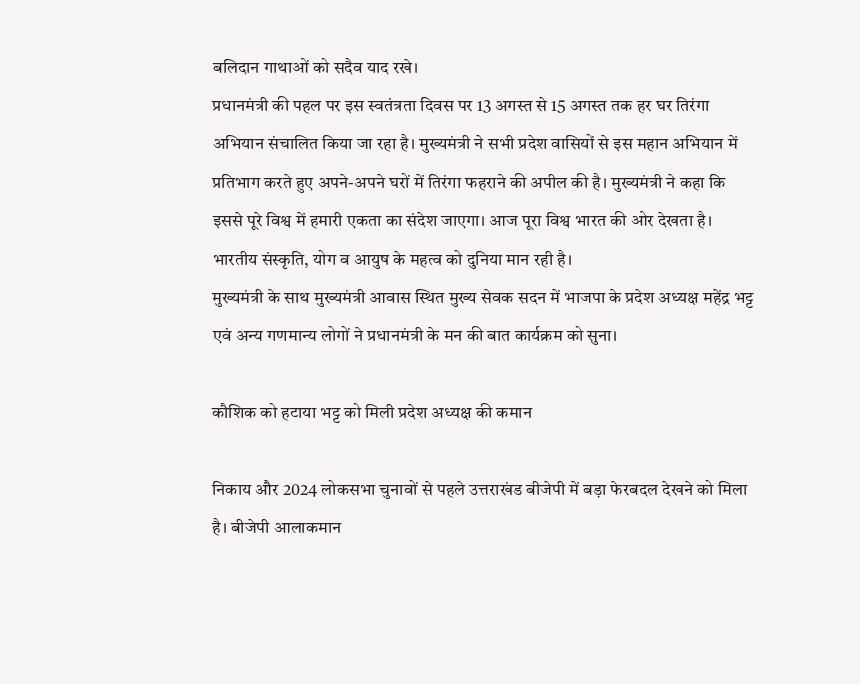बलिदान गाथाओं को सदैव याद रखे।
प्रधानमंत्री की पहल पर इस स्वतंत्रता दिवस पर 13 अगस्त से 15 अगस्त तक हर घर तिरंगा अभियान संचालित किया जा रहा है। मुख्यमंत्री ने सभी प्रदेश वासियों से इस महान अभियान में प्रतिभाग करते हुए अपने-अपने घरों में तिरंगा फहराने की अपील की है। मुख्यमंत्री ने कहा कि इससे पूरे विश्व में हमारी एकता का संदेश जाएगा। आज पूरा विश्व भारत की ओर देखता है। भारतीय संस्कृति, योग व आयुष के महत्व को दुनिया मान रही है।
मुख्यमंत्री के साथ मुख्यमंत्री आवास स्थित मुख्य सेवक सदन में भाजपा के प्रदेश अध्यक्ष महेंद्र भट्ट एवं अन्य गणमान्य लोगों ने प्रधानमंत्री के मन की बात कार्यक्रम को सुना।

कौशिक को हटाया भट्ट को मिली प्रदेश अध्यक्ष की कमान

निकाय और 2024 लोकसभा चुनावों से पहले उत्तराखंड बीजेपी में बड़ा फेरबदल देखने को मिला है। बीजेपी आलाकमान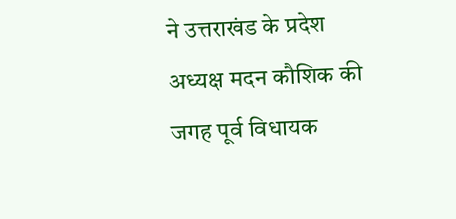ने उत्तराखंड के प्रदेश अध्यक्ष मदन कौशिक की जगह पूर्व विधायक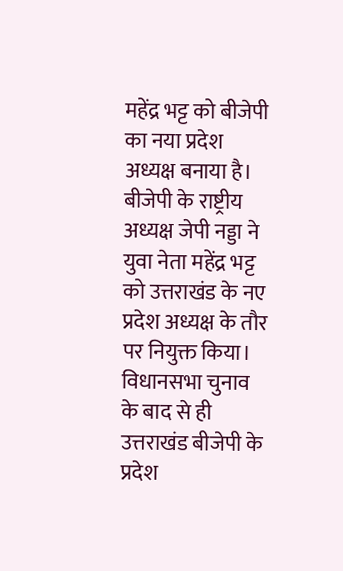महेंद्र भट्ट को बीजेपी का नया प्रदेश अध्यक्ष बनाया है। बीजेपी के राष्ट्रीय अध्यक्ष जेपी नड्डा ने युवा नेता महेंद्र भट्ट को उत्तराखंड के नए प्रदेश अध्यक्ष के तौर पर नियुक्त किया। विधानसभा चुनाव के बाद से ही उत्तराखंड बीजेपी के प्रदेश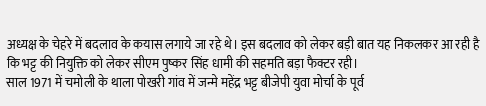अध्यक्ष के चेहरे में बदलाव के कयास लगाये जा रहे थे। इस बदलाव को लेकर बड़ी बात यह निकलकर आ रही है कि भट्ट की नियुक्ति को लेकर सीएम पुष्कर सिंह धामी की सहमति बड़ा फैक्टर रही।
साल 1971 में चमोली के थाला पोखरी गांव में जन्मे महेंद्र भट्ट बीजेपी युवा मोर्चा के पूर्व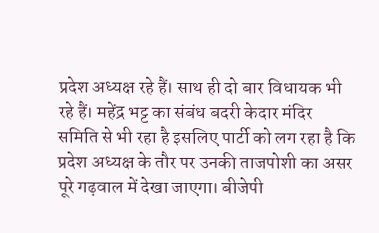प्रदेश अध्यक्ष रहे हैं। साथ ही दो बार विधायक भी रहे हैं। महेंद्र भट्ट का संबंध बदरी केदार मंदिर समिति से भी रहा है इसलिए पार्टी को लग रहा है कि प्रदेश अध्यक्ष के तौर पर उनकी ताजपोशी का असर पूरे गढ़वाल में देखा जाएगा। बीजेपी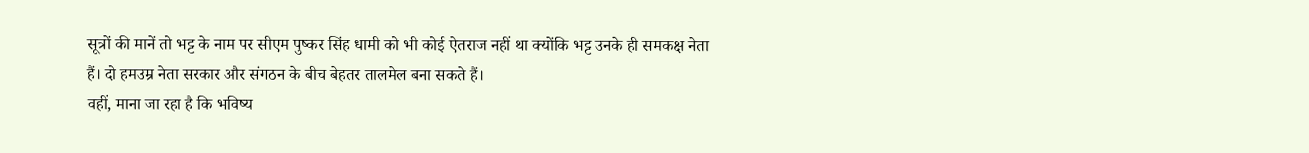सूत्रों की मानें तो भट्ट के नाम पर सीएम पुष्कर सिंह धामी को भी कोई ऐतराज नहीं था क्योंकि भट्ट उनके ही समकक्ष नेता हैं। दो हमउम्र नेता सरकार और संगठन के बीच बेहतर तालमेल बना सकते हैं।
वहीं, माना जा रहा है कि भविष्य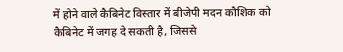में होने वाले कैबिनेट विस्तार में बीजेपी मदन कौशिक को कैबिनेट में जगह दे सकती है, जिससे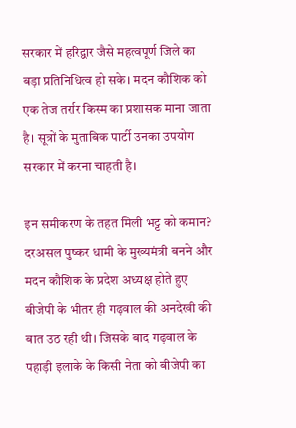सरकार में हरिद्वार जैसे महत्वपूर्ण जिले का बड़ा प्रतिनिधित्व हो सके। मदन कौशिक को एक तेज तर्रार किस्म का प्रशासक माना जाता है। सूत्रों के मुताबिक पार्टी उनका उपयोग सरकार में करना चाहती है।

इन समीकरण के तहत मिली भट्ट को कमान?
दरअसल पुष्कर धामी के मुख्यमंत्री बनने और मदन कौशिक के प्रदेश अध्यक्ष होते हुए बीजेपी के भीतर ही गढ़वाल की अनदेखी की बात उठ रही थी। जिसके बाद गढ़वाल के पहाड़ी इलाके के किसी नेता को बीजेपी का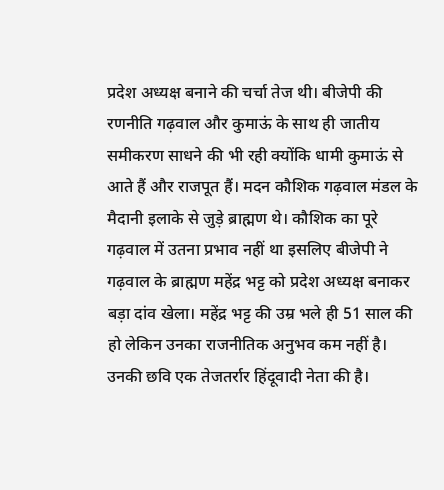प्रदेश अध्यक्ष बनाने की चर्चा तेज थी। बीजेपी की रणनीति गढ़वाल और कुमाऊं के साथ ही जातीय समीकरण साधने की भी रही क्योंकि धामी कुमाऊं से आते हैं और राजपूत हैं। मदन कौशिक गढ़वाल मंडल के मैदानी इलाके से जुड़े ब्राह्मण थे। कौशिक का पूरे गढ़वाल में उतना प्रभाव नहीं था इसलिए बीजेपी ने गढ़वाल के ब्राह्मण महेंद्र भट्ट को प्रदेश अध्यक्ष बनाकर बड़ा दांव खेला। महेंद्र भट्ट की उम्र भले ही 51 साल की हो लेकिन उनका राजनीतिक अनुभव कम नहीं है। उनकी छवि एक तेजतर्रार हिंदूवादी नेता की है।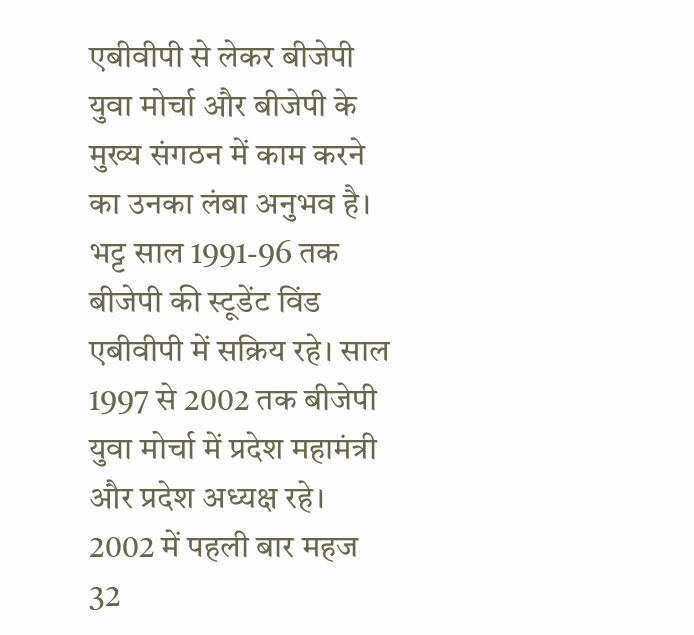एबीवीपी से लेकर बीजेपी युवा मोर्चा और बीजेपी के मुख्य संगठन में काम करने का उनका लंबा अनुभव है। भट्ट साल 1991-96 तक बीजेपी की स्टूडेंट विंड एबीवीपी में सक्रिय रहे। साल 1997 से 2002 तक बीजेपी युवा मोर्चा में प्रदेश महामंत्री और प्रदेश अध्यक्ष रहे।
2002 में पहली बार महज 32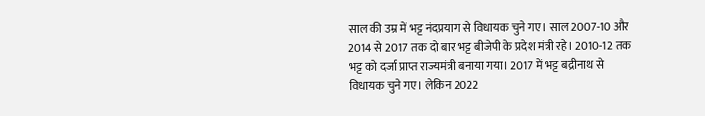साल की उम्र में भट्ट नंदप्रयाग से विधायक चुने गए। साल 2007-10 और 2014 से 2017 तक दो बार भट्ट बीजेपी के प्रदेश मंत्री रहे। 2010-12 तक भट्ट को दर्जा प्राप्त राज्यमंत्री बनाया गया। 2017 में भट्ट बद्रीनाथ से विधायक चुने गए। लेकिन 2022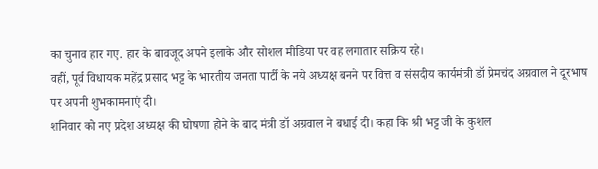का चुनाव हार गए. हार के बावजूद अपने इलाके और सोशल मीडिया पर वह लगातार सक्रिय रहे।
वहीं, पूर्व विधायक महेंद्र प्रसाद भट्ट के भारतीय जनता पार्टी के नये अध्यक्ष बनने पर वित्त व संसदीय कार्यमंत्री डॉ प्रेमचंद अग्रवाल ने दूरभाष पर अपनी शुभकामनाएं दी।
शनिवार को नए प्रदेश अध्यक्ष की घोषणा होने के बाद मंत्री डॉ अग्रवाल ने बधाई दी। कहा कि श्री भट्ट जी के कुशल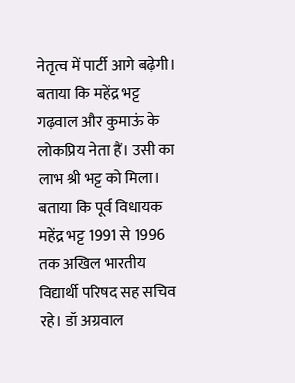नेतृत्व में पार्टी आगे बढ़ेगी। बताया कि महेंद्र भट्ट गढ़वाल और कुमाऊं के लोकप्रिय नेता हैं। उसी का लाभ श्री भट्ट को मिला। बताया कि पूर्व विधायक महेंद्र भट्ट 1991 से 1996 तक अखिल भारतीय विद्यार्थी परिषद सह सचिव रहे। डॉ अग्रवाल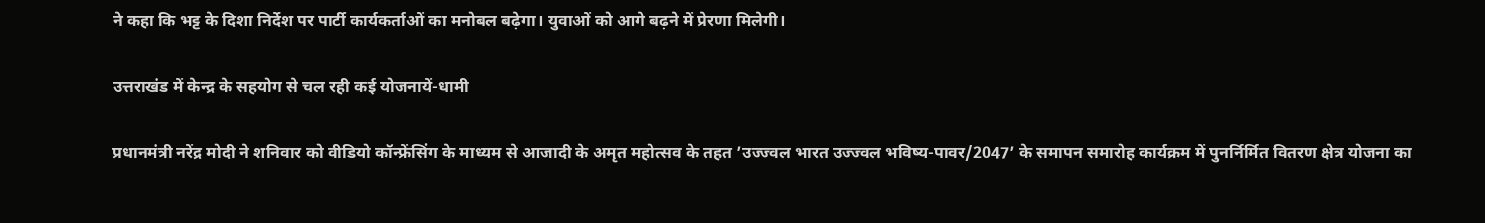ने कहा कि भट्ट के दिशा निर्देश पर पार्टी कार्यकर्ताओं का मनोबल बढ़ेगा। युवाओं को आगे बढ़ने में प्रेरणा मिलेगी।

उत्तराखंड में केन्द्र के सहयोग से चल रही कई योजनायें-धामी

प्रधानमंत्री नरेंद्र मोदी ने शनिवार को वीडियो कॉन्फ्रेंसिंग के माध्यम से आजादी के अमृत महोत्सव के तहत ’उज्ज्वल भारत उज्ज्वल भविष्य-पावर/2047’ के समापन समारोह कार्यक्रम में पुनर्निर्मित वितरण क्षेत्र योजना का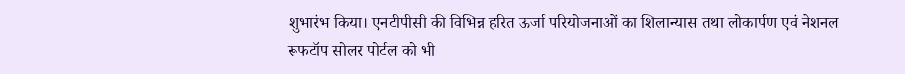शुभारंभ किया। एनटीपीसी की विभिन्न हरित ऊर्जा परियोजनाओं का शिलान्यास तथा लोकार्पण एवं नेशनल रूफटॉप सोलर पोर्टल को भी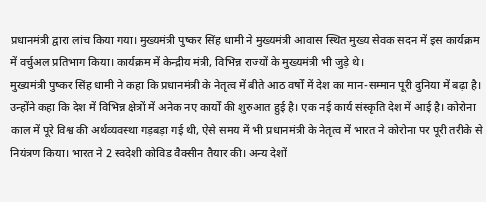प्रधानमंत्री द्वारा लांच किया गया। मुख्यमंत्री पुष्कर सिंह धामी ने मुख्यमंत्री आवास स्थित मुख्य सेवक सदन में इस कार्यक्रम में वर्चुअल प्रतिभाग किया। कार्यक्रम में केन्द्रीय मंत्री, विभिन्न राज्यों के मुख्यमंत्री भी जुड़े थे।
मुख्यमंत्री पुष्कर सिंह धामी ने कहा कि प्रधानमंत्री के नेतृत्व में बीते आठ वर्षों में देश का मान-सम्मान पूरी दुनिया में बढ़ा है। उन्होंने कहा कि देश में विभिन्न क्षेत्रों में अनेक नए कार्यों की शुरुआत हुई है। एक नई कार्य संस्कृति देश में आई है। कोरोना काल में पूरे विश्व की अर्थव्यवस्था गड़बड़ा गई थी, ऐसे समय में भी प्रधानमंत्री के नेतृत्व में भारत ने कोरोना पर पूरी तरीके से नियंत्रण किया। भारत ने 2 स्वदेशी कोविड वैक्सीन तैयार की। अन्य देशों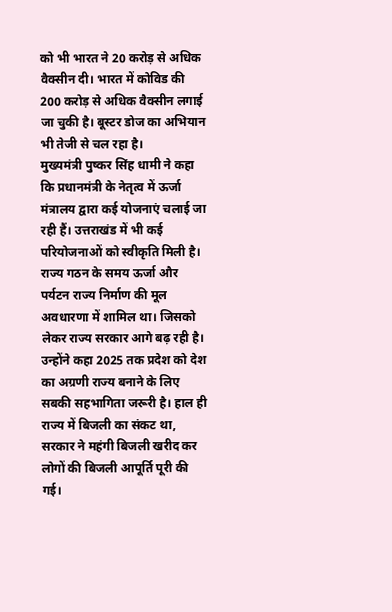को भी भारत ने 20 करोड़ से अधिक वैक्सीन दी। भारत में कोविड की 200 करोड़ से अधिक वैक्सीन लगाई जा चुकी है। बूस्टर डोज का अभियान भी तेजी से चल रहा है।
मुख्यमंत्री पुष्कर सिंह धामी ने कहा कि प्रधानमंत्री के नेतृत्व में ऊर्जा मंत्रालय द्वारा कई योजनाएं चलाई जा रही हैं। उत्तराखंड में भी कई परियोजनाओं को स्वीकृति मिली है। राज्य गठन के समय ऊर्जा और पर्यटन राज्य निर्माण की मूल अवधारणा में शामिल था। जिसको लेकर राज्य सरकार आगे बढ़ रही है। उन्होंने कहा 2025 तक प्रदेश को देश का अग्रणी राज्य बनाने के लिए सबकी सहभागिता जरूरी है। हाल ही राज्य में बिजली का संकट था, सरकार ने महंगी बिजली खरीद कर लोगों की बिजली आपूर्ति पूरी की गई।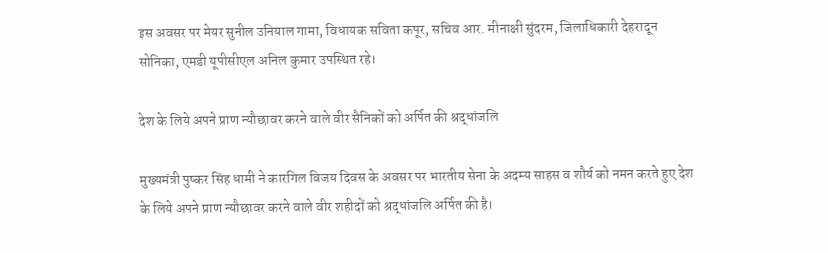इस अवसर पर मेयर सुनील उनियाल गामा, विधायक सविता कपूर, सचिव आर. मीनाक्षी सुंदरम, जिलाधिकारी देहरादून सोनिका, एमडी यूपीसीएल अनिल कुमार उपस्थित रहे।

देश के लिये अपने प्राण न्यौछावर करने वाले वीर सैनिकों को अर्पित की श्रद्धांजलि

मुख्यमंत्री पुष्कर सिंह धामी ने कारगिल विजय दिवस के अवसर पर भारतीय सेना के अदम्य साहस व शौर्य को नमन करते हुए देश के लिये अपने प्राण न्यौछावर करने वाले वीर शहीदों को श्रद्धांजलि अर्पित की है।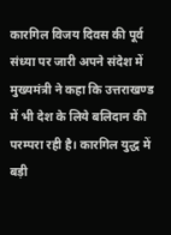कारगिल विजय दिवस की पूर्व संध्या पर जारी अपने संदेश में मुख्यमंत्री ने कहा कि उत्तराखण्ड में भी देश के लिये बलिदान की परम्परा रही है। कारगिल युद्ध में बड़ी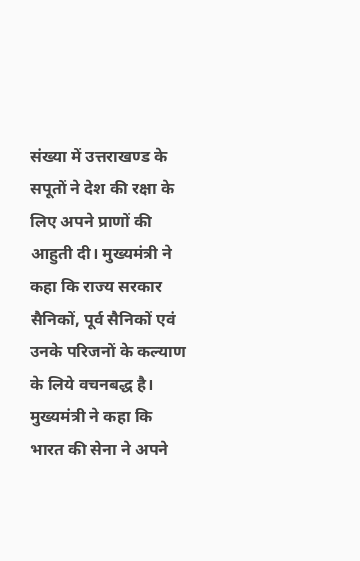संख्या में उत्तराखण्ड के सपूतों ने देश की रक्षा के लिए अपने प्राणों की आहुती दी। मुख्यमंत्री ने कहा कि राज्य सरकार सैनिकों, पूर्व सैनिकों एवं उनके परिजनों के कल्याण के लिये वचनबद्ध है।
मुख्यमंत्री ने कहा कि भारत की सेना ने अपने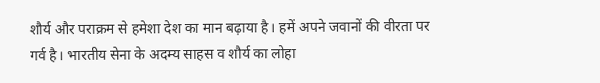शौर्य और पराक्रम से हमेशा देश का मान बढ़ाया है। हमें अपने जवानों की वीरता पर गर्व है। भारतीय सेना के अदम्य साहस व शौर्य का लोहा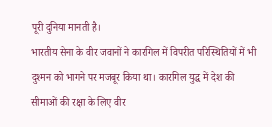पूरी दुनिया मानती है।
भारतीय सेना के वीर जवानों ने कारगिल में विपरीत परिस्थितियों में भी दुश्मन को भागने पर मजबूर किया था। कारगिल युद्ध में देश की सीमाओं की रक्षा के लिए वीर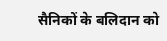सैनिकों के बलिदान को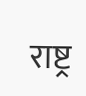राष्ट्र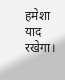हमेशा याद रखेगा।